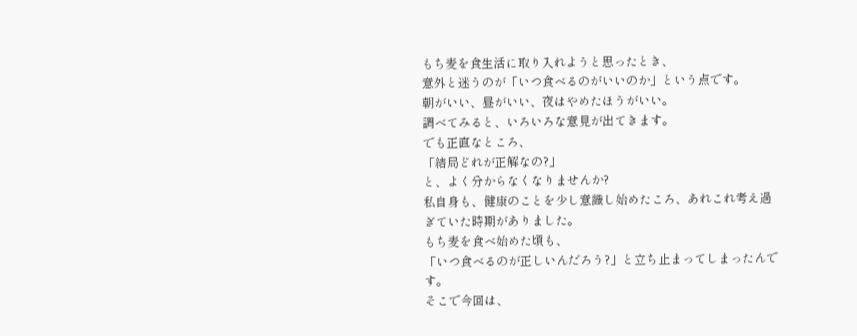もち麦を食生活に取り入れようと思ったとき、
意外と迷うのが「いつ食べるのがいいのか」という点です。
朝がいい、昼がいい、夜はやめたほうがいい。
調べてみると、いろいろな意見が出てきます。
でも正直なところ、
「結局どれが正解なの?」
と、よく分からなくなりませんか?
私自身も、健康のことを少し意識し始めたころ、あれこれ考え過ぎていた時期がありました。
もち麦を食べ始めた頃も、
「いつ食べるのが正しいんだろう?」と立ち止まってしまったんです。
そこで今回は、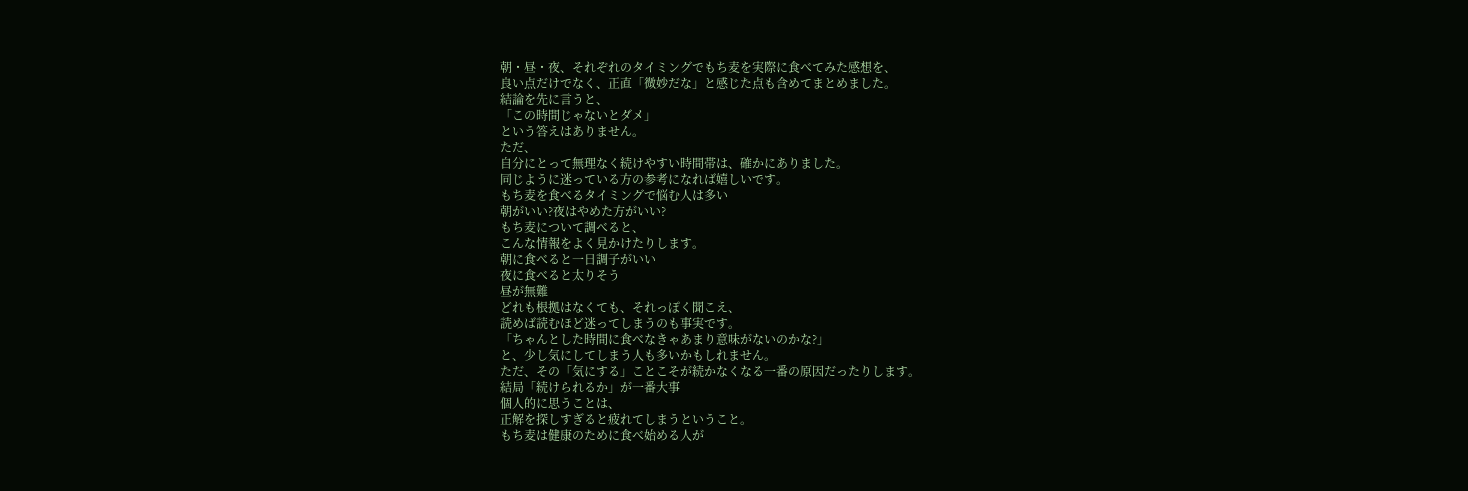朝・昼・夜、それぞれのタイミングでもち麦を実際に食べてみた感想を、
良い点だけでなく、正直「微妙だな」と感じた点も含めてまとめました。
結論を先に言うと、
「この時間じゃないとダメ」
という答えはありません。
ただ、
自分にとって無理なく続けやすい時間帯は、確かにありました。
同じように迷っている方の参考になれば嬉しいです。
もち麦を食べるタイミングで悩む人は多い
朝がいい?夜はやめた方がいい?
もち麦について調べると、
こんな情報をよく見かけたりします。
朝に食べると一日調子がいい
夜に食べると太りそう
昼が無難
どれも根拠はなくても、それっぽく聞こえ、
読めば読むほど迷ってしまうのも事実です。
「ちゃんとした時間に食べなきゃあまり意味がないのかな?」
と、少し気にしてしまう人も多いかもしれません。
ただ、その「気にする」ことこそが続かなくなる一番の原因だったりします。
結局「続けられるか」が一番大事
個人的に思うことは、
正解を探しすぎると疲れてしまうということ。
もち麦は健康のために食べ始める人が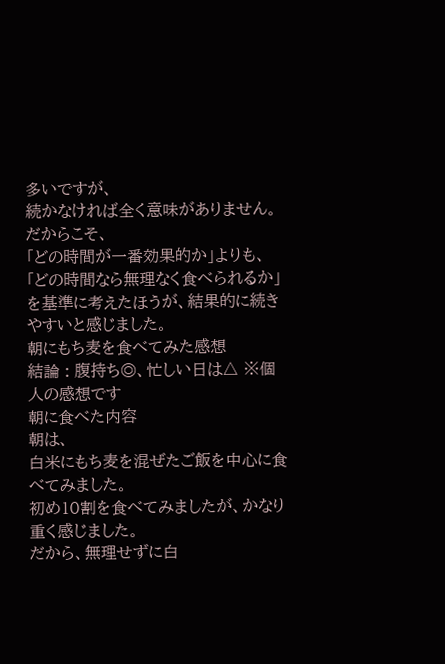多いですが、
続かなければ全く意味がありません。
だからこそ、
「どの時間が一番効果的か」よりも、
「どの時間なら無理なく食べられるか」
を基準に考えたほうが、結果的に続きやすいと感じました。
朝にもち麦を食べてみた感想
結論 : 腹持ち◎、忙しい日は△ ※個人の感想です
朝に食べた内容
朝は、
白米にもち麦を混ぜたご飯を中心に食べてみました。
初め10割を食べてみましたが、かなり重く感じました。
だから、無理せずに白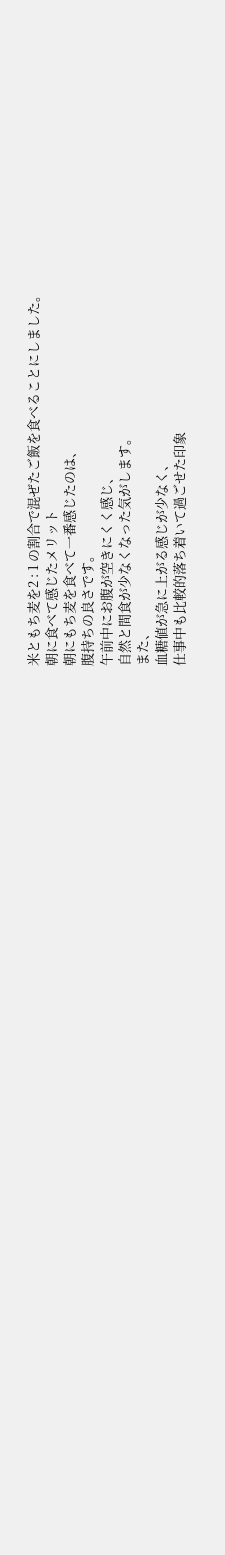米ともち麦を2 : 1 の割合で混ぜたご飯を食べることにしました。
朝に食べて感じたメリット
朝にもち麦を食べて一番感じたのは、
腹持ちの良さです。
午前中にお腹が空きにくく感じ、
自然と間食が少なくなった気がします。
また、
血糖値が急に上がる感じが少なく、
仕事中も比較的落ち着いて過ごせた印象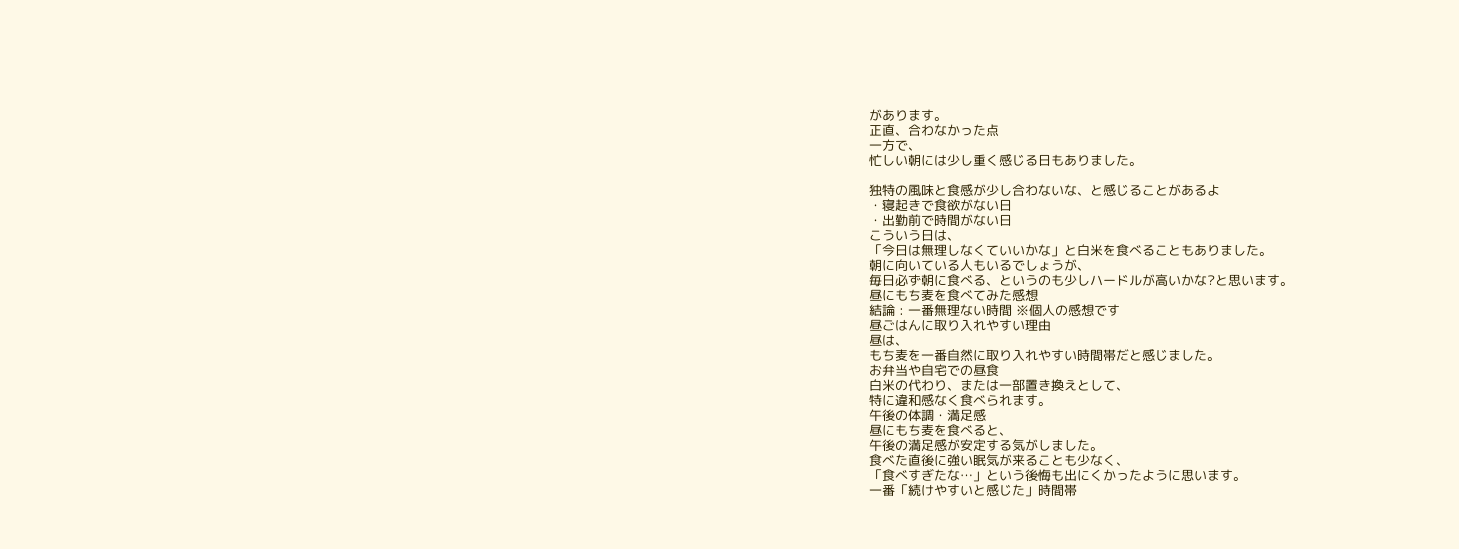があります。
正直、合わなかった点
一方で、
忙しい朝には少し重く感じる日もありました。

独特の風味と食感が少し合わないな、と感じることがあるよ
・寝起きで食欲がない日
・出勤前で時間がない日
こういう日は、
「今日は無理しなくていいかな」と白米を食べることもありました。
朝に向いている人もいるでしょうが、
毎日必ず朝に食べる、というのも少しハードルが高いかな?と思います。
昼にもち麦を食べてみた感想
結論 : 一番無理ない時間 ※個人の感想です
昼ごはんに取り入れやすい理由
昼は、
もち麦を一番自然に取り入れやすい時間帯だと感じました。
お弁当や自宅での昼食
白米の代わり、または一部置き換えとして、
特に違和感なく食べられます。
午後の体調・満足感
昼にもち麦を食べると、
午後の満足感が安定する気がしました。
食べた直後に強い眠気が来ることも少なく、
「食べすぎたな…」という後悔も出にくかったように思います。
一番「続けやすいと感じた」時間帯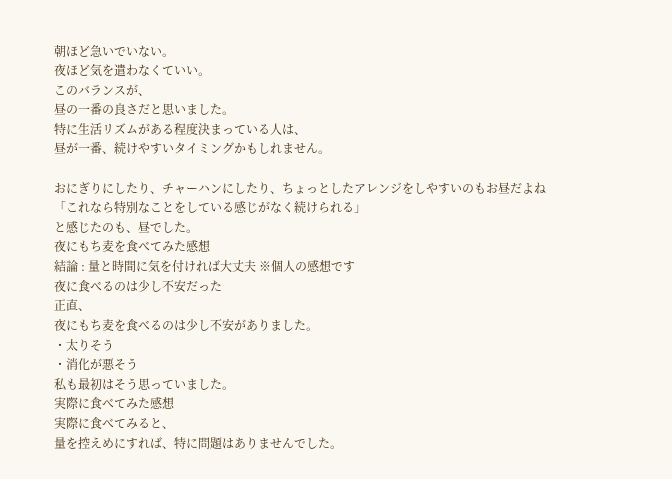朝ほど急いでいない。
夜ほど気を遣わなくていい。
このバランスが、
昼の一番の良さだと思いました。
特に生活リズムがある程度決まっている人は、
昼が一番、続けやすいタイミングかもしれません。

おにぎりにしたり、チャーハンにしたり、ちょっとしたアレンジをしやすいのもお昼だよね
「これなら特別なことをしている感じがなく続けられる」
と感じたのも、昼でした。
夜にもち麦を食べてみた感想
結論 : 量と時間に気を付ければ大丈夫 ※個人の感想です
夜に食べるのは少し不安だった
正直、
夜にもち麦を食べるのは少し不安がありました。
・太りそう
・消化が悪そう
私も最初はそう思っていました。
実際に食べてみた感想
実際に食べてみると、
量を控えめにすれば、特に問題はありませんでした。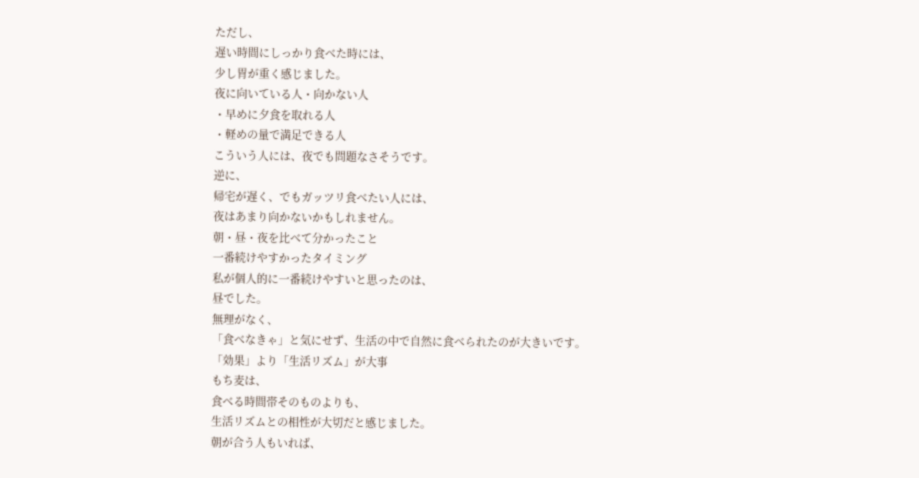ただし、
遅い時間にしっかり食べた時には、
少し胃が重く感じました。
夜に向いている人・向かない人
・早めに夕食を取れる人
・軽めの量で満足できる人
こういう人には、夜でも問題なさそうです。
逆に、
帰宅が遅く、でもガッツリ食べたい人には、
夜はあまり向かないかもしれません。
朝・昼・夜を比べて分かったこと
一番続けやすかったタイミング
私が個人的に一番続けやすいと思ったのは、
昼でした。
無理がなく、
「食べなきゃ」と気にせず、生活の中で自然に食べられたのが大きいです。
「効果」より「生活リズム」が大事
もち麦は、
食べる時間帯そのものよりも、
生活リズムとの相性が大切だと感じました。
朝が合う人もいれば、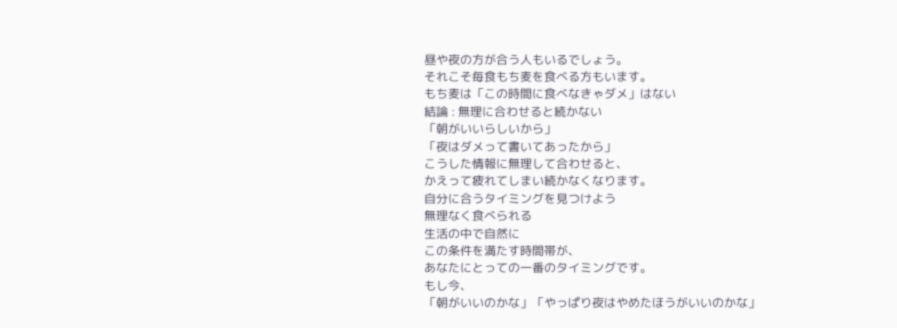昼や夜の方が合う人もいるでしょう。
それこそ毎食もち麦を食べる方もいます。
もち麦は「この時間に食べなきゃダメ」はない
結論 : 無理に合わせると続かない
「朝がいいらしいから」
「夜はダメって書いてあったから」
こうした情報に無理して合わせると、
かえって疲れてしまい続かなくなります。
自分に合うタイミングを見つけよう
無理なく食べられる
生活の中で自然に
この条件を満たす時間帯が、
あなたにとっての一番のタイミングです。
もし今、
「朝がいいのかな」「やっぱり夜はやめたほうがいいのかな」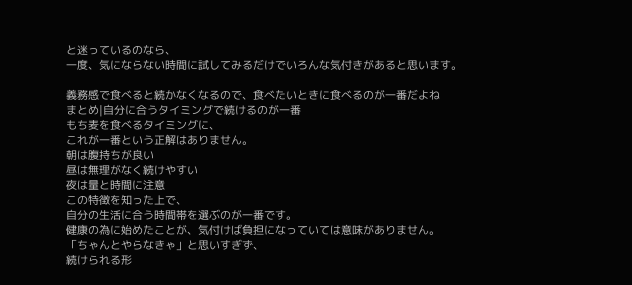と迷っているのなら、
一度、気にならない時間に試してみるだけでいろんな気付きがあると思います。

義務感で食べると続かなくなるので、食べたいときに食べるのが一番だよね
まとめ|自分に合うタイミングで続けるのが一番
もち麦を食べるタイミングに、
これが一番という正解はありません。
朝は腹持ちが良い
昼は無理がなく続けやすい
夜は量と時間に注意
この特徴を知った上で、
自分の生活に合う時間帯を選ぶのが一番です。
健康の為に始めたことが、気付けば負担になっていては意味がありません。
「ちゃんとやらなきゃ」と思いすぎず、
続けられる形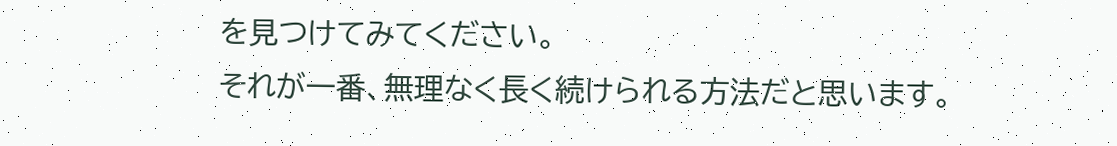を見つけてみてください。
それが一番、無理なく長く続けられる方法だと思います。